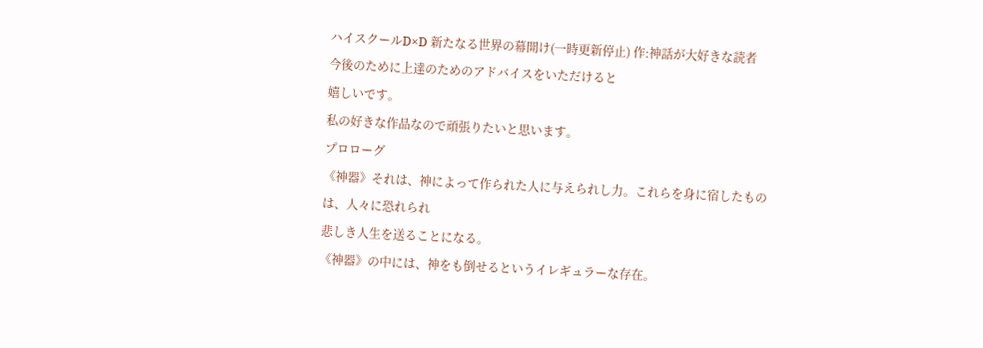ハイスクールD×D 新たなる世界の幕開け(一時更新停止) 作:神話が大好きな読者
今後のために上達のためのアドバイスをいただけると
嬉しいです。
私の好きな作品なので頑張りたいと思います。
プロローグ
《神器》それは、神によって作られた人に与えられし力。これらを身に宿したものは、人々に恐れられ
悲しき人生を送ることになる。
《神器》の中には、神をも倒せるというイレギュラーな存在。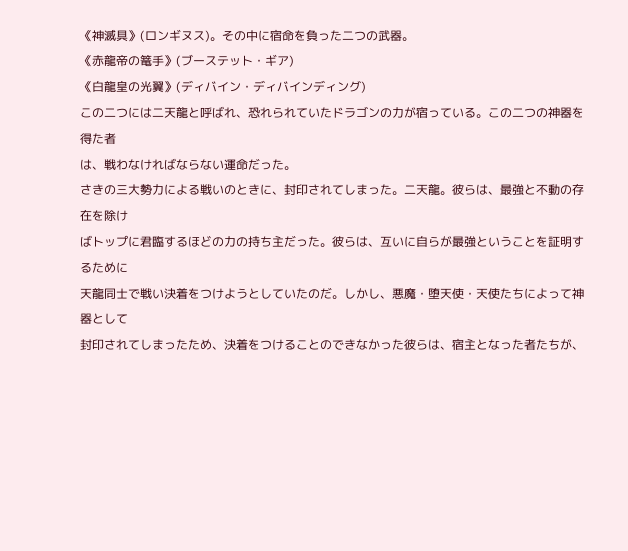《神滅具》(ロンギヌス)。その中に宿命を負った二つの武器。
《赤龍帝の篭手》(ブーステット・ギア)
《白龍皇の光翼》(ディバイン・ディバインディング)
この二つには二天龍と呼ばれ、恐れられていたドラゴンの力が宿っている。この二つの神器を得た者
は、戦わなければならない運命だった。
さきの三大勢力による戦いのときに、封印されてしまった。二天龍。彼らは、最強と不動の存在を除け
ばトップに君臨するほどの力の持ち主だった。彼らは、互いに自らが最強ということを証明するために
天龍同士で戦い決着をつけようとしていたのだ。しかし、悪魔・堕天使・天使たちによって神器として
封印されてしまったため、決着をつけることのできなかった彼らは、宿主となった者たちが、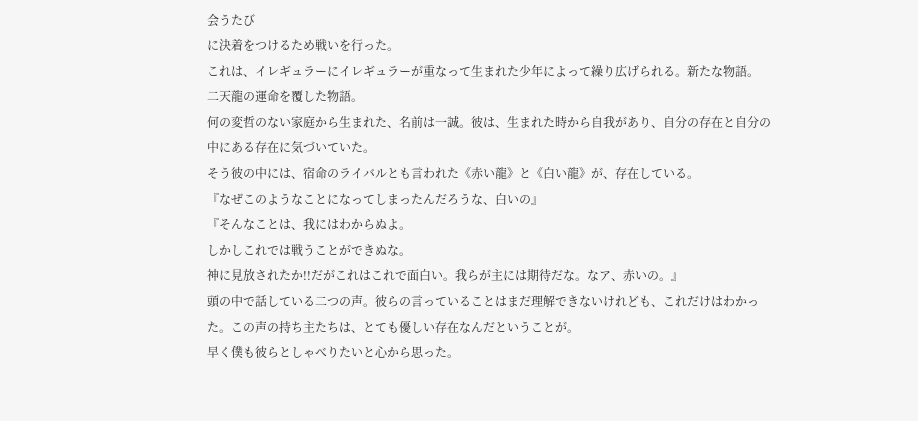会うたび
に決着をつけるため戦いを行った。
これは、イレギュラーにイレギュラーが重なって生まれた少年によって繰り広げられる。新たな物語。
二天龍の運命を覆した物語。
何の変哲のない家庭から生まれた、名前は一誠。彼は、生まれた時から自我があり、自分の存在と自分の
中にある存在に気づいていた。
そう彼の中には、宿命のライバルとも言われた《赤い龍》と《白い龍》が、存在している。
『なぜこのようなことになってしまったんだろうな、白いの』
『そんなことは、我にはわからぬよ。
しかしこれでは戦うことができぬな。
神に見放されたか!!だがこれはこれで面白い。我らが主には期待だな。なア、赤いの。』
頭の中で話している二つの声。彼らの言っていることはまだ理解できないけれども、これだけはわかっ
た。この声の持ち主たちは、とても優しい存在なんだということが。
早く僕も彼らとしゃべりたいと心から思った。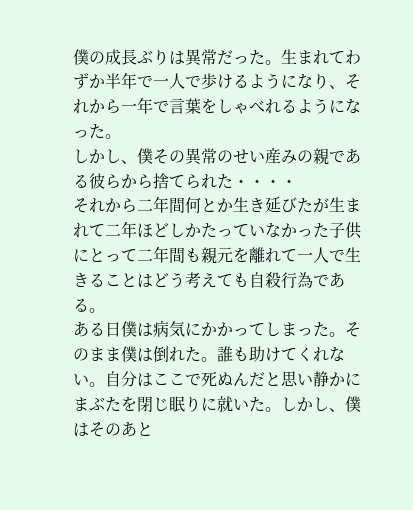僕の成長ぶりは異常だった。生まれてわずか半年で一人で歩けるようになり、それから一年で言葉をしゃべれるようになった。
しかし、僕その異常のせい産みの親である彼らから捨てられた・・・・
それから二年間何とか生き延びたが生まれて二年ほどしかたっていなかった子供にとって二年間も親元を離れて一人で生きることはどう考えても自殺行為である。
ある日僕は病気にかかってしまった。そのまま僕は倒れた。誰も助けてくれない。自分はここで死ぬんだと思い静かにまぶたを閉じ眠りに就いた。しかし、僕はそのあと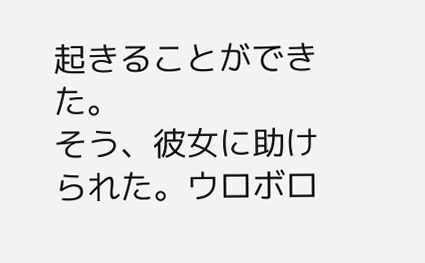起きることができた。
そう、彼女に助けられた。ウロボロ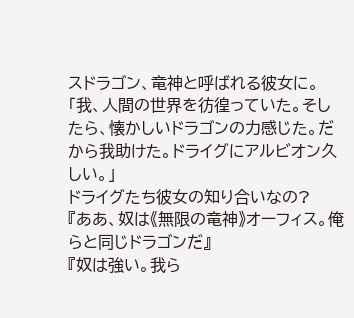スドラゴン、竜神と呼ばれる彼女に。
「我、人間の世界を彷徨っていた。そしたら、懐かしいドラゴンの力感じた。だから我助けた。ドライグにアルビオン久しい。」
ドライグたち彼女の知り合いなの?
『ああ、奴は《無限の竜神》オーフィス。俺らと同じドラゴンだ』
『奴は強い。我ら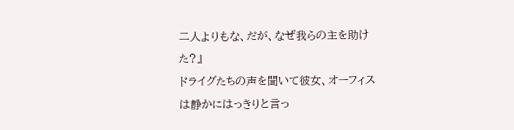二人よりもな、だが、なぜ我らの主を助けた?』
ドライグたちの声を聞いて彼女、オーフィスは静かにはっきりと言っ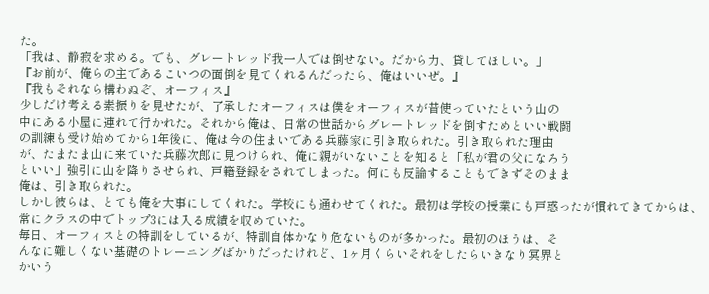た。
「我は、静寂を求める。でも、グレートレッド我一人では倒せない。だから力、貸してほしい。」
『お前が、俺らの主であるこいつの面倒を見てくれるんだったら、俺はいいぜ。』
『我もそれなら構わぬぞ、オーフィス』
少しだけ考える素振りを見せたが、了承したオーフィスは僕をオーフィスが昔使っていたという山の
中にある小屋に連れて行かれた。それから俺は、日常の世話からグレートレッドを倒すためといい戦闘
の訓練も受け始めてから1年後に、俺は今の住まいである兵藤家に引き取られた。引き取られた理由
が、たまたま山に来ていた兵藤次郎に見つけられ、俺に親がいないことを知ると「私が君の父になろう
といい」強引に山を降りさせられ、戸籍登録をされてしまった。何にも反論することもできずそのまま
俺は、引き取られた。
しかし彼らは、とても俺を大事にしてくれた。学校にも通わせてくれた。最初は学校の授業にも戸惑ったが慣れてきてからは、常にクラスの中でトップ3には入る成績を収めていた。
毎日、オーフィスとの特訓をしているが、特訓自体かなり危ないものが多かった。最初のほうは、そ
んなに難しくない基礎のトレーニングばかりだったけれど、1ヶ月くらいそれをしたらいきなり冥界と
かいう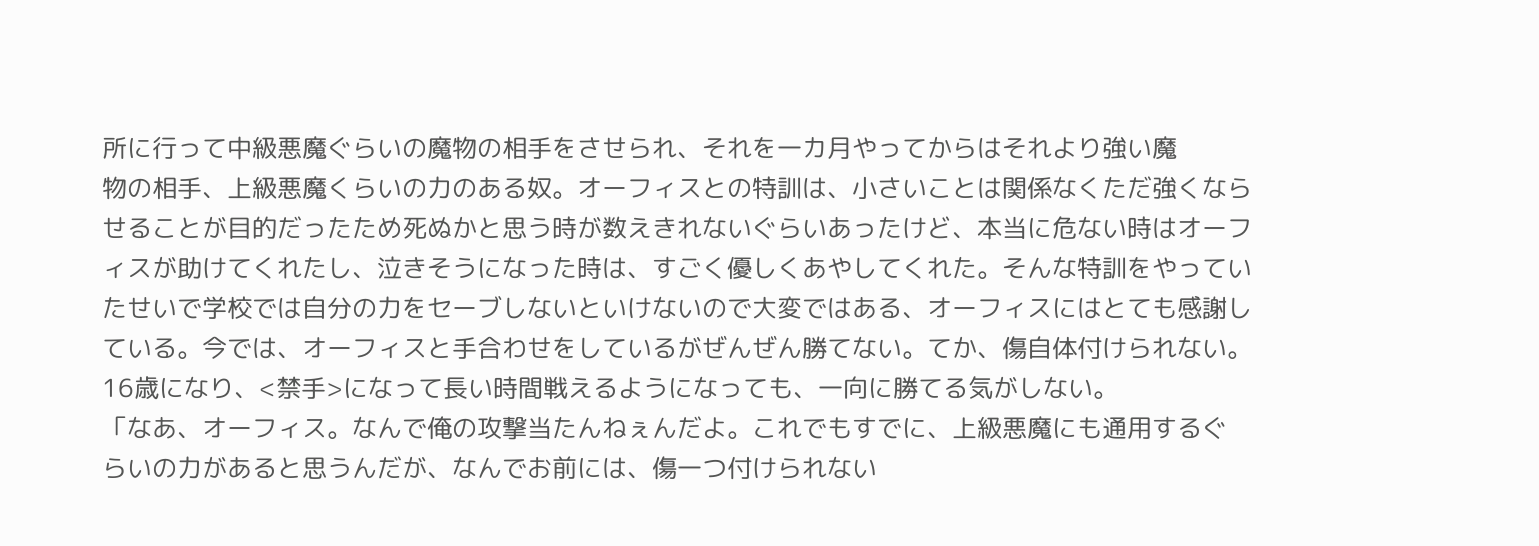所に行って中級悪魔ぐらいの魔物の相手をさせられ、それを一カ月やってからはそれより強い魔
物の相手、上級悪魔くらいの力のある奴。オーフィスとの特訓は、小さいことは関係なくただ強くなら
せることが目的だったため死ぬかと思う時が数えきれないぐらいあったけど、本当に危ない時はオーフ
ィスが助けてくれたし、泣きそうになった時は、すごく優しくあやしてくれた。そんな特訓をやってい
たせいで学校では自分の力をセーブしないといけないので大変ではある、オーフィスにはとても感謝し
ている。今では、オーフィスと手合わせをしているがぜんぜん勝てない。てか、傷自体付けられない。
16歳になり、<禁手>になって長い時間戦えるようになっても、一向に勝てる気がしない。
「なあ、オーフィス。なんで俺の攻撃当たんねぇんだよ。これでもすでに、上級悪魔にも通用するぐ
らいの力があると思うんだが、なんでお前には、傷一つ付けられない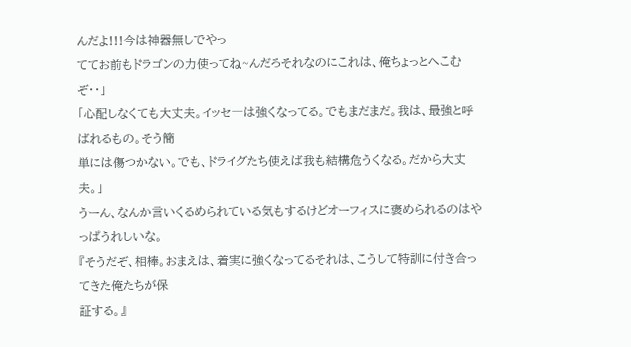んだよ!!!今は神器無しでやっ
ててお前もドラゴンの力使ってね~んだろそれなのにこれは、俺ちょっとへこむぞ・・」
「心配しなくても大丈夫。イッセ―は強くなってる。でもまだまだ。我は、最強と呼ばれるもの。そう簡
単には傷つかない。でも、ドライグたち使えば我も結構危うくなる。だから大丈夫。」
うーん、なんか言いくるめられている気もするけどオーフィスに褒められるのはやっぱうれしいな。
『そうだぞ、相棒。おまえは、着実に強くなってるそれは、こうして特訓に付き合ってきた俺たちが保
証する。』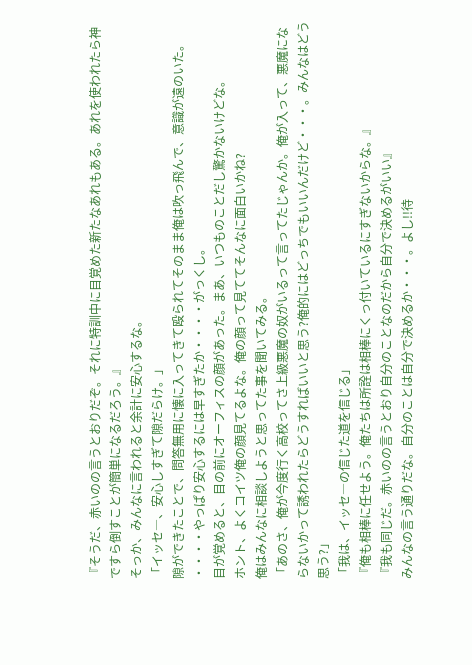『そうだ、赤いのの言うとおりだぞ。それに特訓中に目覚めた新たなあれもある。あれを使われたら神
ですら倒すことが簡単になるだろう。』
そっか、みんなに言われると余計に安心するな。
「イッセ―、安心しすぎて隙だらけ。」
隙ができたことで、問答無用に懐に入ってきて殴られてそのまま俺は吹っ飛んで、意識が遠のいた。
・・・・やっぱり安心するには早すぎたか・・・・がっくし。
目が覚めると、目の前にオーフィスの顔があった。まあ、いつものことだし驚かないけどな。
ホント、よくコイツ俺の顔見てるよな。俺の顔って見ててそんなに面白いかね?
俺はみんなに相談しようと思ってた事を聞いてみる。
「あのさ、俺が今度行く高校ってさ上級悪魔の奴がいるって言ってたじゃんか。俺が入って、悪魔にな
らないかって誘われたらどうすればいいと思う?俺的にはどっちでもいいんだけど・・・。みんなはどう
思う?」
「我は、イッセ―の信じた道を信じる」
『俺も相棒に任せよう。俺たちは所詮は相棒にくっ付いているにすぎないからな。』
『我も同じだ。赤いのの言うとおり自分のことなのだから自分で決めるがいい』
みんなの言う通りだな。自分のことは自分で決めるか・・・。よし!!待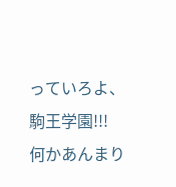っていろよ、駒王学園!!!
何かあんまり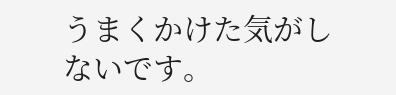うまくかけた気がしないです。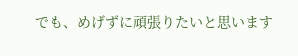でも、めげずに頑張りたいと思います